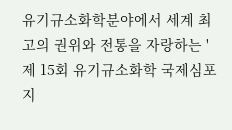유기규소화학분야에서 세계 최고의 권위와 전통을 자랑하는 '제 15회 유기규소화학 국제심포지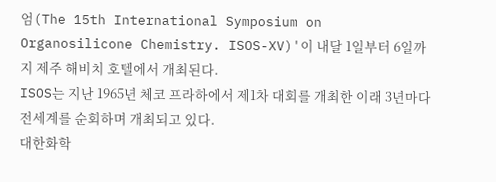엄(The 15th International Symposium on Organosilicone Chemistry. ISOS-XV)'이 내달 1일부터 6일까지 제주 해비치 호텔에서 개최된다.
ISOS는 지난 1965년 체코 프라하에서 제1차 대회를 개최한 이래 3년마다 전세계를 순회하며 개최되고 있다.
대한화학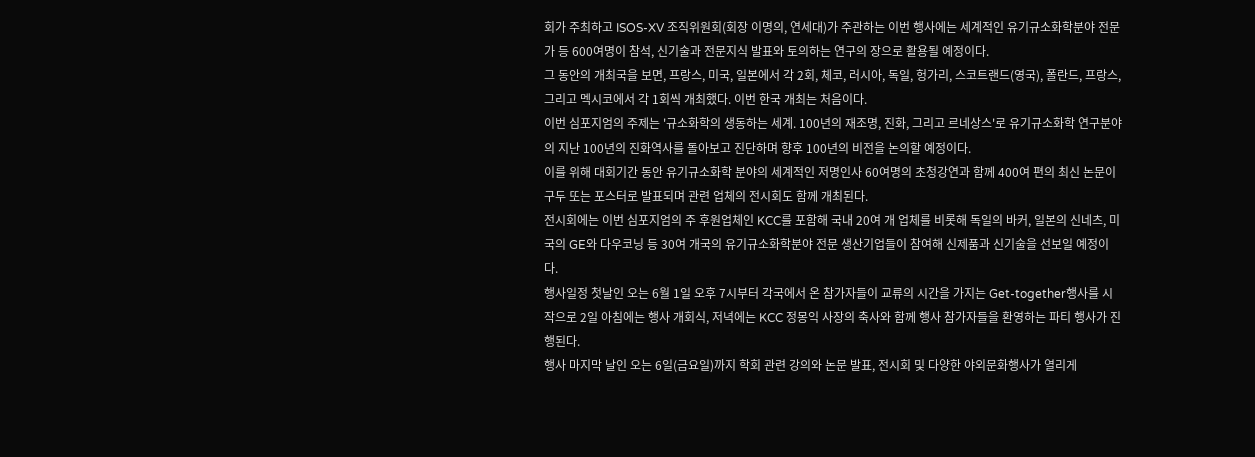회가 주최하고 ISOS-XV 조직위원회(회장 이명의, 연세대)가 주관하는 이번 행사에는 세계적인 유기규소화학분야 전문가 등 600여명이 참석, 신기술과 전문지식 발표와 토의하는 연구의 장으로 활용될 예정이다.
그 동안의 개최국을 보면, 프랑스, 미국, 일본에서 각 2회, 체코, 러시아, 독일, 헝가리, 스코트랜드(영국), 폴란드, 프랑스, 그리고 멕시코에서 각 1회씩 개최했다. 이번 한국 개최는 처음이다.
이번 심포지엄의 주제는 '규소화학의 생동하는 세계. 100년의 재조명, 진화, 그리고 르네상스'로 유기규소화학 연구분야의 지난 100년의 진화역사를 돌아보고 진단하며 향후 100년의 비전을 논의할 예정이다.
이를 위해 대회기간 동안 유기규소화학 분야의 세계적인 저명인사 60여명의 초청강연과 함께 400여 편의 최신 논문이 구두 또는 포스터로 발표되며 관련 업체의 전시회도 함께 개최된다.
전시회에는 이번 심포지엄의 주 후원업체인 KCC를 포함해 국내 20여 개 업체를 비롯해 독일의 바커, 일본의 신네츠, 미국의 GE와 다우코닝 등 30여 개국의 유기규소화학분야 전문 생산기업들이 참여해 신제품과 신기술을 선보일 예정이다.
행사일정 첫날인 오는 6월 1일 오후 7시부터 각국에서 온 참가자들이 교류의 시간을 가지는 Get-together행사를 시작으로 2일 아침에는 행사 개회식, 저녁에는 KCC 정몽익 사장의 축사와 함께 행사 참가자들을 환영하는 파티 행사가 진행된다.
행사 마지막 날인 오는 6일(금요일)까지 학회 관련 강의와 논문 발표, 전시회 및 다양한 야외문화행사가 열리게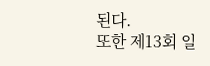된다.
또한 제13회 일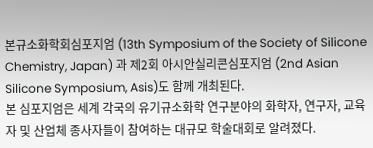본규소화학회심포지엄 (13th Symposium of the Society of Silicone Chemistry, Japan) 과 제2회 아시안실리콘심포지엄 (2nd Asian Silicone Symposium, Asis)도 함께 개최된다.
본 심포지엄은 세계 각국의 유기규소화학 연구분야의 화학자, 연구자, 교육자 및 산업체 종사자들이 참여하는 대규모 학술대회로 알려졌다.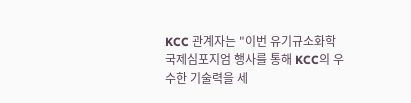KCC 관계자는 "이번 유기규소화학 국제심포지엄 행사를 통해 KCC의 우수한 기술력을 세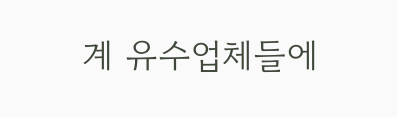계 유수업체들에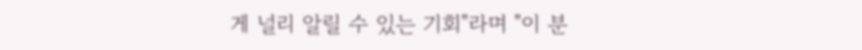게 널리 알릴 수 있는 기회"라며 "이 분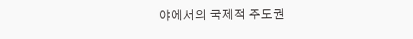야에서의 국제적 주도권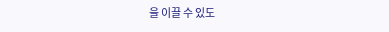을 이끌 수 있도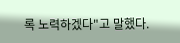록 노력하겠다"고 말했다.